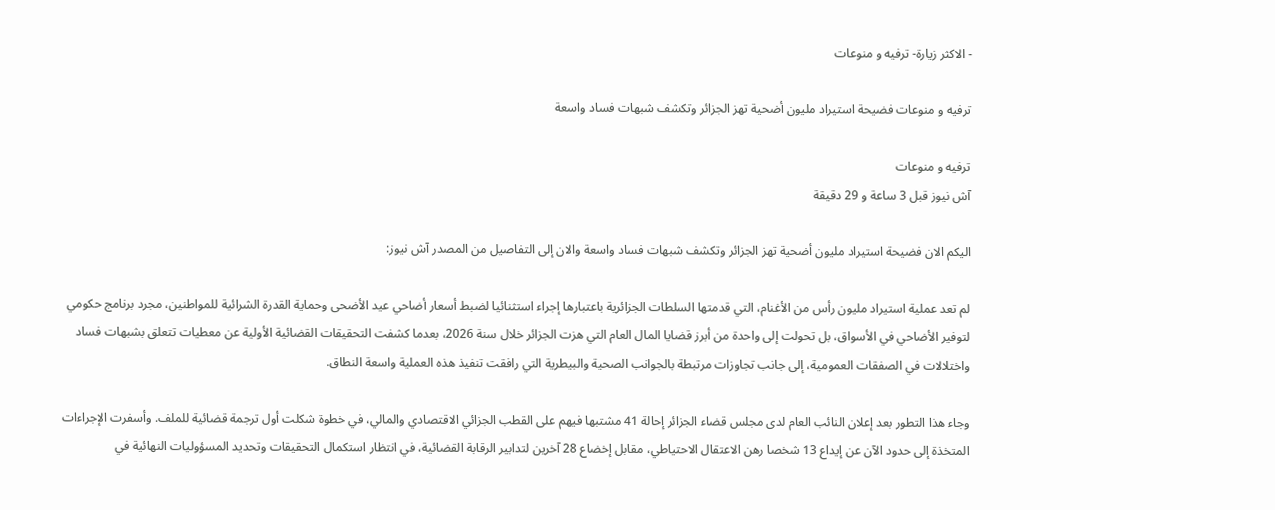- الاكثر زيارة- ترفيه و منوعات

ترفيه و منوعات فضيحة استيراد مليون أضحية تهز الجزائر وتكشف شبهات فساد واسعة

ترفيه و منوعات
آش نيوز قبل 3 ساعة و 29 دقيقة

اليكم الان فضيحة استيراد مليون أضحية تهز الجزائر وتكشف شبهات فساد واسعة والان إلى التفاصيل من المصدر آش نيوز:

لم تعد عملية استيراد مليون رأس من الأغنام، التي قدمتها السلطات الجزائرية باعتبارها إجراء استثنائيا لضبط أسعار أضاحي عيد الأضحى وحماية القدرة الشرائية للمواطنين، مجرد برنامج حكومي لتوفير الأضاحي في الأسواق، بل تحولت إلى واحدة من أبرز قضايا المال العام التي هزت الجزائر خلال سنة 2026، بعدما كشفت التحقيقات القضائية الأولية عن معطيات تتعلق بشبهات فساد واختلالات في الصفقات العمومية، إلى جانب تجاوزات مرتبطة بالجوانب الصحية والبيطرية التي رافقت تنفيذ هذه العملية واسعة النطاق.

وجاء هذا التطور بعد إعلان النائب العام لدى مجلس قضاء الجزائر إحالة 41 مشتبها فيهم على القطب الجزائي الاقتصادي والمالي، في خطوة شكلت أول ترجمة قضائية للملف. وأسفرت الإجراءات المتخذة إلى حدود الآن عن إيداع 13 شخصا رهن الاعتقال الاحتياطي، مقابل إخضاع 28 آخرين لتدابير الرقابة القضائية، في انتظار استكمال التحقيقات وتحديد المسؤوليات النهائية في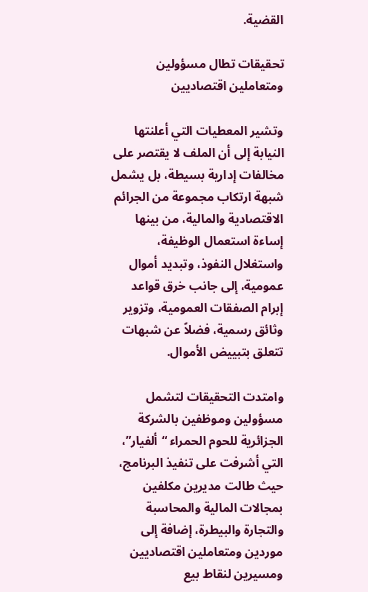القضية.

تحقيقات تطال مسؤولين ومتعاملين اقتصاديين

وتشير المعطيات التي أعلنتها النيابة إلى أن الملف لا يقتصر على مخالفات إدارية بسيطة، بل يشمل شبهة ارتكاب مجموعة من الجرائم الاقتصادية والمالية، من بينها إساءة استعمال الوظيفة، واستغلال النفوذ، وتبديد أموال عمومية، إلى جانب خرق قواعد إبرام الصفقات العمومية، وتزوير وثائق رسمية، فضلاً عن شبهات تتعلق بتبييض الأموال.

وامتدت التحقيقات لتشمل مسؤولين وموظفين بالشركة الجزائرية للحوم الحمراء “ألفيار”، التي أشرفت على تنفيذ البرنامج، حيث طالت مديرين مكلفين بمجالات المالية والمحاسبة والتجارة والبيطرة، إضافة إلى موردين ومتعاملين اقتصاديين ومسيرين لنقاط بيع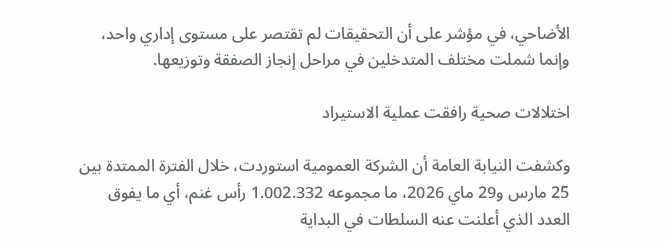الأضاحي، في مؤشر على أن التحقيقات لم تقتصر على مستوى إداري واحد، وإنما شملت مختلف المتدخلين في مراحل إنجاز الصفقة وتوزيعها.

اختلالات صحية رافقت عملية الاستيراد

وكشفت النيابة العامة أن الشركة العمومية استوردت، خلال الفترة الممتدة بين 25 مارس و29 ماي 2026، ما مجموعه 1.002.332 رأس غنم، أي ما يفوق العدد الذي أعلنت عنه السلطات في البداية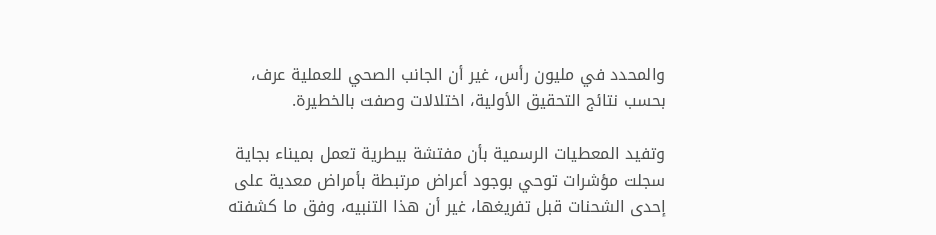والمحدد في مليون رأس، غير أن الجانب الصحي للعملية عرف، بحسب نتائج التحقيق الأولية، اختلالات وصفت بالخطيرة.

وتفيد المعطيات الرسمية بأن مفتشة بيطرية تعمل بميناء بجاية سجلت مؤشرات توحي بوجود أعراض مرتبطة بأمراض معدية على إحدى الشحنات قبل تفريغها، غير أن هذا التنبيه، وفق ما كشفته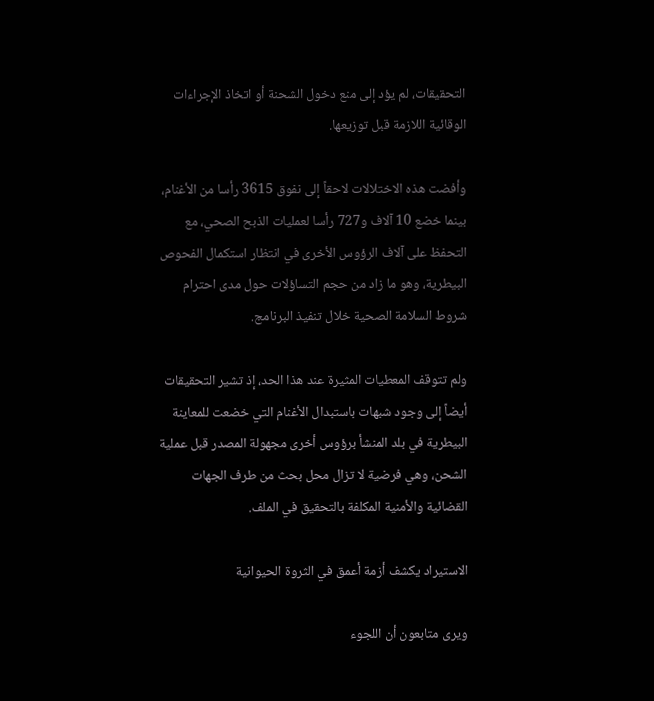التحقيقات، لم يؤد إلى منع دخول الشحنة أو اتخاذ الإجراءات الوقائية اللازمة قبل توزيعها.

وأفضت هذه الاختلالات لاحقاً إلى نفوق 3615 رأسا من الأغنام، بينما خضع 10 آلاف و727 رأسا لعمليات الذبح الصحي، مع التحفظ على آلاف الرؤوس الأخرى في انتظار استكمال الفحوص البيطرية، وهو ما زاد من حجم التساؤلات حول مدى احترام شروط السلامة الصحية خلال تنفيذ البرنامج.

ولم تتوقف المعطيات المثيرة عند هذا الحد، إذ تشير التحقيقات أيضاً إلى وجود شبهات باستبدال الأغنام التي خضعت للمعاينة البيطرية في بلد المنشأ برؤوس أخرى مجهولة المصدر قبل عملية الشحن، وهي فرضية لا تزال محل بحث من طرف الجهات القضائية والأمنية المكلفة بالتحقيق في الملف.

الاستيراد يكشف أزمة أعمق في الثروة الحيوانية

ويرى متابعون أن اللجوء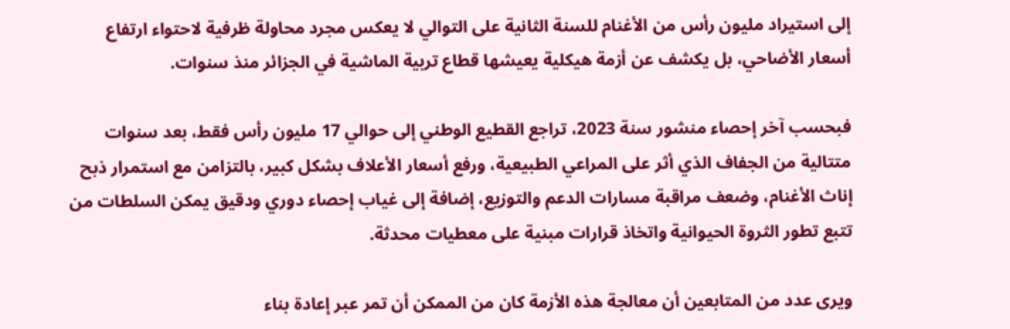إلى استيراد مليون رأس من الأغنام للسنة الثانية على التوالي لا يعكس مجرد محاولة ظرفية لاحتواء ارتفاع أسعار الأضاحي، بل يكشف عن أزمة هيكلية يعيشها قطاع تربية الماشية في الجزائر منذ سنوات.

فبحسب آخر إحصاء منشور سنة 2023، تراجع القطيع الوطني إلى حوالي 17 مليون رأس فقط، بعد سنوات متتالية من الجفاف الذي أثر على المراعي الطبيعية، ورفع أسعار الأعلاف بشكل كبير، بالتزامن مع استمرار ذبح إناث الأغنام، وضعف مراقبة مسارات الدعم والتوزيع، إضافة إلى غياب إحصاء دوري ودقيق يمكن السلطات من تتبع تطور الثروة الحيوانية واتخاذ قرارات مبنية على معطيات محدثة.

ويرى عدد من المتابعين أن معالجة هذه الأزمة كان من الممكن أن تمر عبر إعادة بناء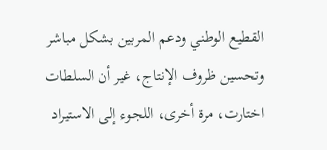القطيع الوطني ودعم المربين بشكل مباشر وتحسين ظروف الإنتاج، غير أن السلطات اختارت، مرة أخرى، اللجوء إلى الاستيراد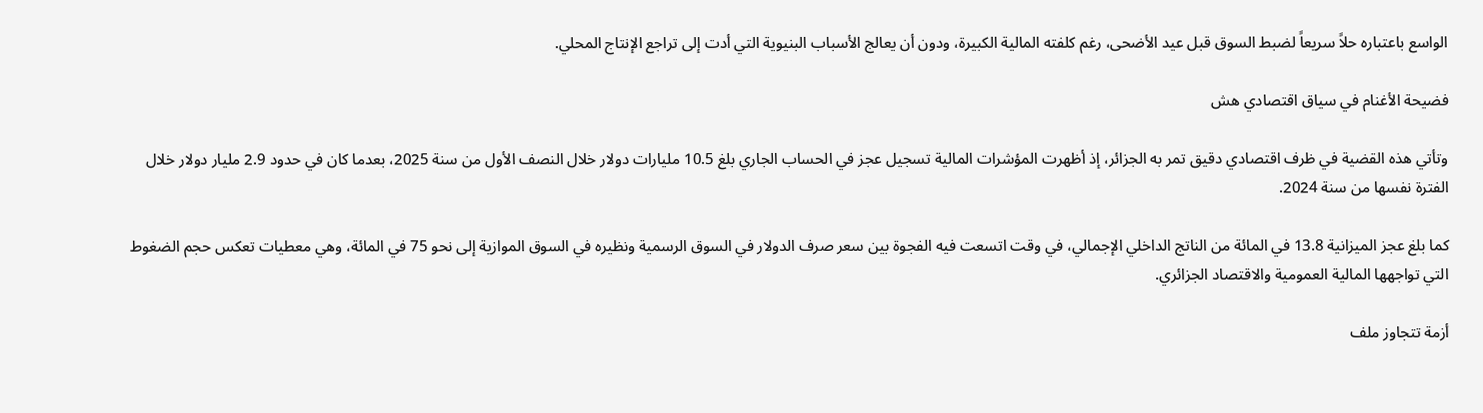الواسع باعتباره حلاً سريعاً لضبط السوق قبل عيد الأضحى، رغم كلفته المالية الكبيرة، ودون أن يعالج الأسباب البنيوية التي أدت إلى تراجع الإنتاج المحلي.

فضيحة الأغنام في سياق اقتصادي هش

وتأتي هذه القضية في ظرف اقتصادي دقيق تمر به الجزائر، إذ أظهرت المؤشرات المالية تسجيل عجز في الحساب الجاري بلغ 10.5 مليارات دولار خلال النصف الأول من سنة 2025، بعدما كان في حدود 2.9 مليار دولار خلال الفترة نفسها من سنة 2024.

كما بلغ عجز الميزانية 13.8 في المائة من الناتج الداخلي الإجمالي، في وقت اتسعت فيه الفجوة بين سعر صرف الدولار في السوق الرسمية ونظيره في السوق الموازية إلى نحو 75 في المائة، وهي معطيات تعكس حجم الضغوط التي تواجهها المالية العمومية والاقتصاد الجزائري.

أزمة تتجاوز ملف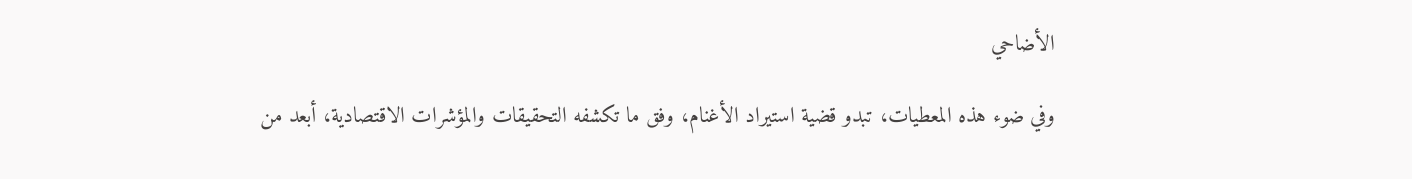الأضاحي

وفي ضوء هذه المعطيات، تبدو قضية استيراد الأغنام، وفق ما تكشفه التحقيقات والمؤشرات الاقتصادية، أبعد من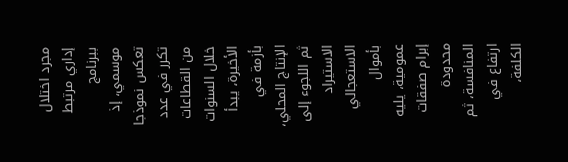مجرد اختلال إداري مرتبط ببرنامج موسمي، إذ تعكس نموذجا تكرر في عدد من القطاعات خلال السنوات الأخيرة، يبدأ بأزمة في الإنتاج المحلي، ثم اللجوء إلى الاستيراد الاستعجالي بأموال عمومية، يليه إبرام صفقات محدودة المنافسة، ثم ارتفاع في الكلفة،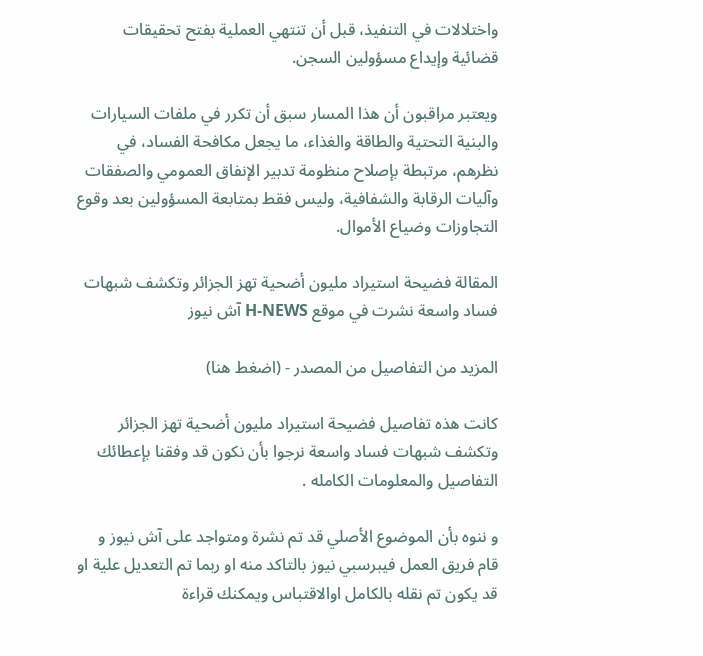واختلالات في التنفيذ، قبل أن تنتهي العملية بفتح تحقيقات قضائية وإيداع مسؤولين السجن.

ويعتبر مراقبون أن هذا المسار سبق أن تكرر في ملفات السيارات والبنية التحتية والطاقة والغذاء، ما يجعل مكافحة الفساد، في نظرهم، مرتبطة بإصلاح منظومة تدبير الإنفاق العمومي والصفقات وآليات الرقابة والشفافية، وليس فقط بمتابعة المسؤولين بعد وقوع التجاوزات وضياع الأموال.

المقالة فضيحة استيراد مليون أضحية تهز الجزائر وتكشف شبهات فساد واسعة نشرت في موقع H-NEWS آش نيوز

المزيد من التفاصيل من المصدر - (اضغط هنا)

كانت هذه تفاصيل فضيحة استيراد مليون أضحية تهز الجزائر وتكشف شبهات فساد واسعة نرجوا بأن نكون قد وفقنا بإعطائك التفاصيل والمعلومات الكامله .

و ننوه بأن الموضوع الأصلي قد تم نشرة ومتواجد على آش نيوز و قام فريق العمل فيبرسبي نيوز بالتاكد منه او ربما تم التعديل علية او قد يكون تم نقله بالكامل اوالاقتباس ويمكنك قراءة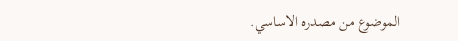الموضوع من مصدره الاساسي.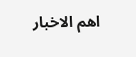اهم الاخبار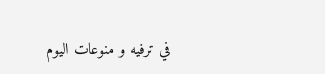في ترفيه و منوعات اليوم